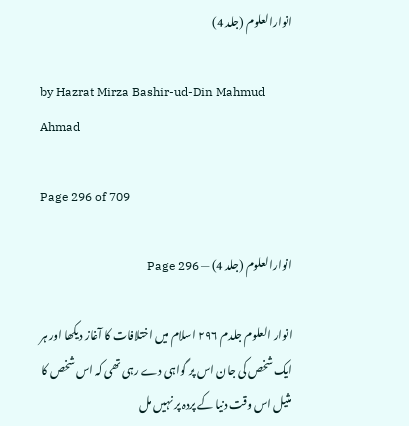انوارالعلوم (جلد 4)

by Hazrat Mirza Bashir-ud-Din Mahmud Ahmad

Page 296 of 709

انوارالعلوم (جلد 4) — Page 296

انوار العلوم جلدم ۲۹۶ اسلام میں اختلافات کا آغاز دیکھا اور ہر ایک شخص کی جان اس پر گواہی دے رہی تھی کہ اس شخص کا مثیل اس وقت دنیا کے پردہ پر نہیں مل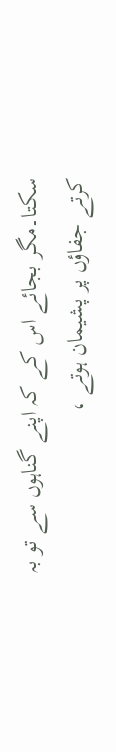سکتا۔مگر بجائے اس کے کہ اپنے گناہوں سے تو بہ کرتے جفاؤں پر پشیمان ہوتے ،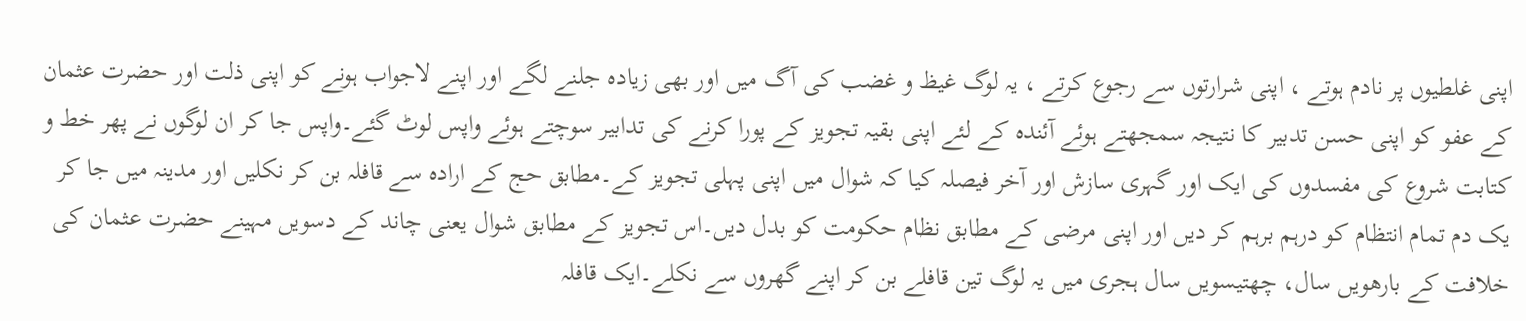اپنی غلطیوں پر نادم ہوتے ، اپنی شرارتوں سے رجوع کرتے ، یہ لوگ غیظ و غضب کی آگ میں اور بھی زیادہ جلنے لگے اور اپنے لاجواب ہونے کو اپنی ذلت اور حضرت عثمان کے عفو کو اپنی حسن تدبیر کا نتیجہ سمجھتے ہوئے آئندہ کے لئے اپنی بقیہ تجویز کے پورا کرنے کی تدابیر سوچتے ہوئے واپس لوٹ گئے۔واپس جا کر ان لوگوں نے پھر خط و کتابت شروع کی مفسدوں کی ایک اور گہری سازش اور آخر فیصلہ کیا کہ شوال میں اپنی پہلی تجویز کے۔مطابق حج کے ارادہ سے قافلہ بن کر نکلیں اور مدینہ میں جا کر یک دم تمام انتظام کو درہم برہم کر دیں اور اپنی مرضی کے مطابق نظام حکومت کو بدل دیں۔اس تجویز کے مطابق شوال یعنی چاند کے دسویں مہینے حضرت عثمان کی خلافت کے بارھویں سال، چھتیسویں سال ہجری میں یہ لوگ تین قافلے بن کر اپنے گھروں سے نکلے۔ایک قافلہ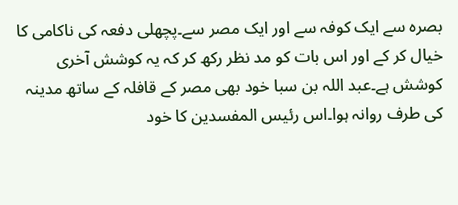بصرہ سے ایک کوفہ سے اور ایک مصر سے۔پچھلی دفعہ کی ناکامی کا خیال کر کے اور اس بات کو مد نظر رکھ کر کہ یہ کوشش آخری کوشش ہے۔عبد اللہ بن سبا خود بھی مصر کے قافلہ کے ساتھ مدینہ کی طرف روانہ ہوا۔اس رئیس المفسدین کا خود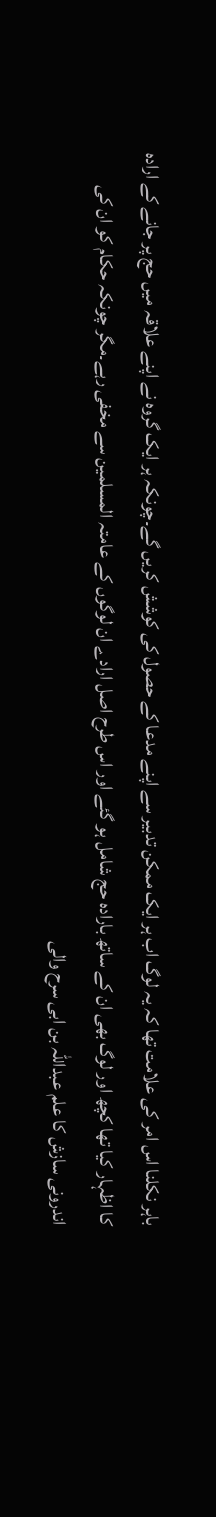باہر نکلنا اس امر کی علامت تھا کہ یہ لوگ اب ہر ایک ممکن تدبیر سے اپنے مدعا کے حصول کی کوشش کریں گے۔چونکہ ہر ایک گروہ نے اپنے علاقہ میں حج پر جانے کے ارادہ کا اظہار کیا تھا کچھ اور لوگ بھی ان کے ساتھ بارادہ حج شامل ہو گئے اور اس طرح اصل ارادے ان لوگوں کے عامتہ المسلمین سے مخفی رہے۔مگر چونکہ حکام کو ان کی اندرونی سازش کا علم عبداللہ بن ابی سرح والی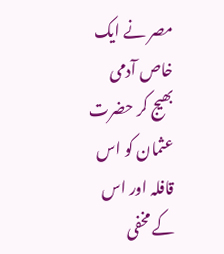مصر نے ایک خاص آدمی بھیج کر حضرت عثمان کو اس قافلہ اور اس کے مخفی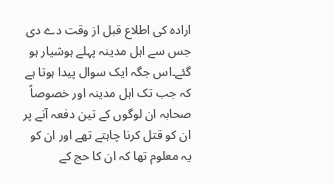ارادہ کی اطلاع قبل از وقت دے دی جس سے اہل مدینہ پہلے ہوشیار ہو گئے۔اس جگہ ایک سوال پیدا ہوتا ہے کہ جب تک اہل مدینہ اور خصوصاً صحابہ ان لوگوں کے تین دفعہ آنے پر ان کو قتل کرنا چاہتے تھے اور ان کو یہ معلوم تھا کہ ان کا حج کے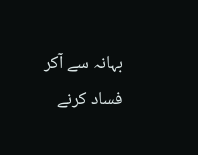بہانہ سے آکر فساد کرنے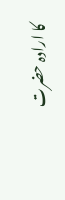کا ارادہ حضرت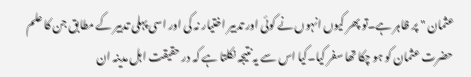عثمان " پر ظاہر ہے۔تو پھر کیوں انہوں نے کوئی اور تدبیر اختیار نہ کی اور اسی پہلی تدبیر کے مطابق جن کا علم حضرت عثمان کو ہو چکا تھا سفر کیا۔کیا اس سے یہ نتیجہ نکلتا ہے کہ در حقیقت اہل مدینہ ان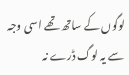لوگوں کے ساتھ تھے اسی وجہ سے یہ لوگ ڈرے نہ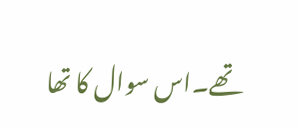تھے۔اس سوال کا تھا